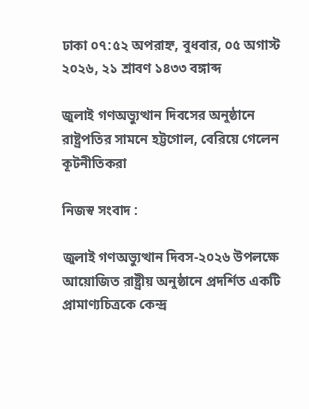ঢাকা ০৭:৫২ অপরাহ্ন, বুধবার, ০৫ অগাস্ট ২০২৬, ২১ শ্রাবণ ১৪৩৩ বঙ্গাব্দ

জুলাই গণঅভ্যুত্থান দিবসের অনুষ্ঠানে রাষ্ট্রপতির সামনে হট্টগোল, বেরিয়ে গেলেন কূটনীতিকরা

নিজস্ব সংবাদ :

জুলাই গণঅভ্যুত্থান দিবস-২০২৬ উপলক্ষে আয়োজিত রাষ্ট্রীয় অনুষ্ঠানে প্রদর্শিত একটি প্রামাণ্যচিত্রকে কেন্দ্র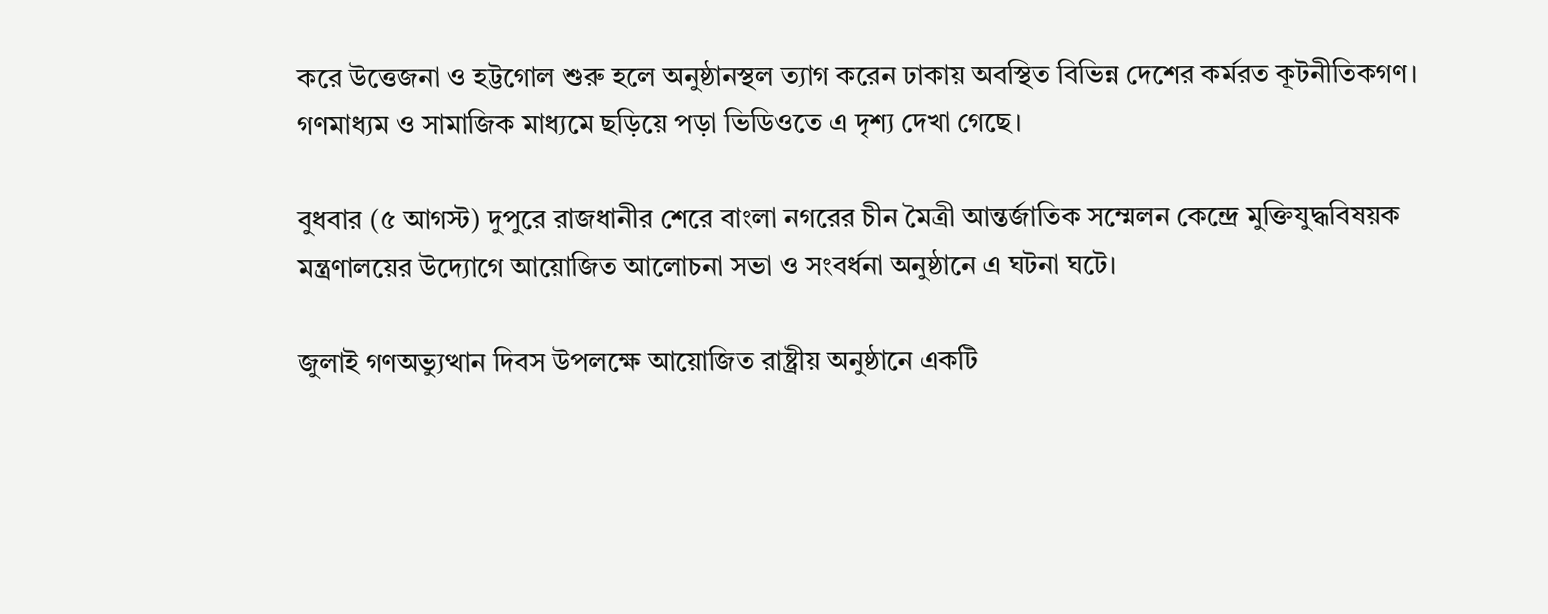করে উত্তেজনা ও হট্টগোল শুরু হলে অনুষ্ঠানস্থল ত্যাগ করেন ঢাকায় অবস্থিত বিভিন্ন দেশের কর্মরত কূটনীতিকগণ। গণমাধ্যম ও সামাজিক মাধ্যমে ছড়িয়ে পড়া ভিডিওতে এ দৃশ্য দেখা গেছে।

বুধবার (৫ আগস্ট) দুপুরে রাজধানীর শেরে বাংলা নগরের চীন মৈত্রী আন্তর্জাতিক সম্মেলন কেন্দ্রে মুক্তিযুদ্ধবিষয়ক মন্ত্রণালয়ের উদ্যোগে আয়োজিত আলোচনা সভা ও সংবর্ধনা অনুষ্ঠানে এ ঘটনা ঘটে।

জুলাই গণঅভ্যুত্থান দিবস উপলক্ষে আয়োজিত রাষ্ট্রীয় অনুষ্ঠানে একটি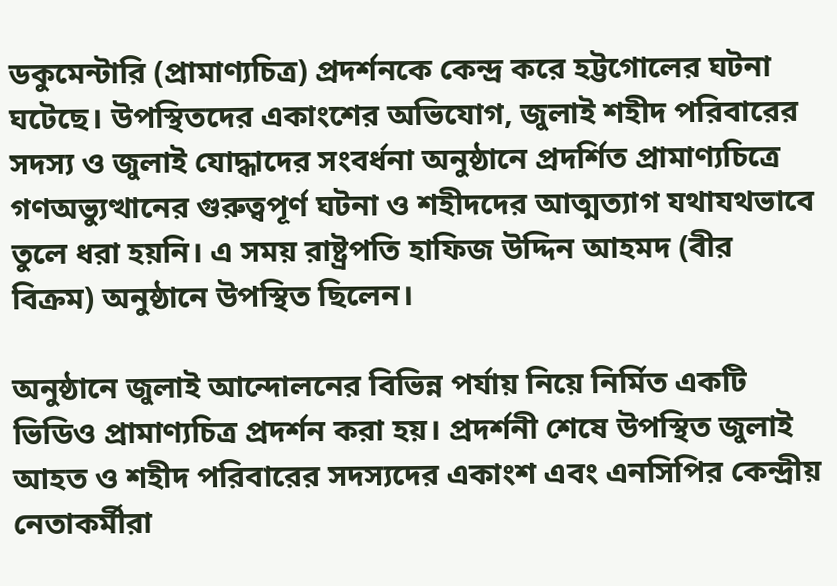ডকুমেন্টারি (প্রামাণ্যচিত্র) প্রদর্শনকে কেন্দ্র করে হট্টগোলের ঘটনা ঘটেছে। উপস্থিতদের একাংশের অভিযোগ, জুলাই শহীদ পরিবারের সদস্য ও জুলাই যোদ্ধাদের সংবর্ধনা অনুষ্ঠানে প্রদর্শিত প্রামাণ্যচিত্রে গণঅভ্যুত্থানের গুরুত্বপূর্ণ ঘটনা ও শহীদদের আত্মত্যাগ যথাযথভাবে তুলে ধরা হয়নি। এ সময় রাষ্ট্রপতি হাফিজ উদ্দিন আহমদ (বীর বিক্রম) অনুষ্ঠানে উপস্থিত ছিলেন।

অনুষ্ঠানে জুলাই আন্দোলনের বিভিন্ন পর্যায় নিয়ে নির্মিত একটি ভিডিও প্রামাণ্যচিত্র প্রদর্শন করা হয়। প্রদর্শনী শেষে উপস্থিত জুলাই আহত ও শহীদ পরিবারের সদস্যদের একাংশ এবং এনসিপির কেন্দ্রীয় নেতাকর্মীরা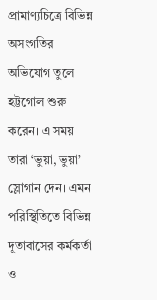প্রামাণ্যচিত্রে বিভিন্ন অসংগতির অভিযোগ তুলে হট্টগোল শুরু করেন। এ সময় তারা ‘ভুয়া, ভুয়া’ স্লোগান দেন। এমন পরিস্থিতিতে বিভিন্ন দূতাবাসের কর্মকর্তা ও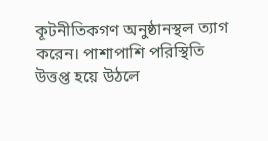কূটনীতিকগণ অনুষ্ঠানস্থল ত্যাগ করেন। পাশাপাশি পরিস্থিতি উত্তপ্ত হয়ে উঠলে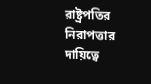রাষ্ট্রপতির নিরাপত্তার দায়িত্বে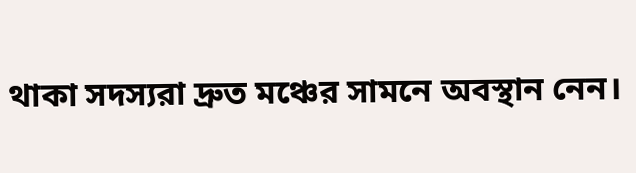থাকা সদস্যরা দ্রুত মঞ্চের সামনে অবস্থান নেন।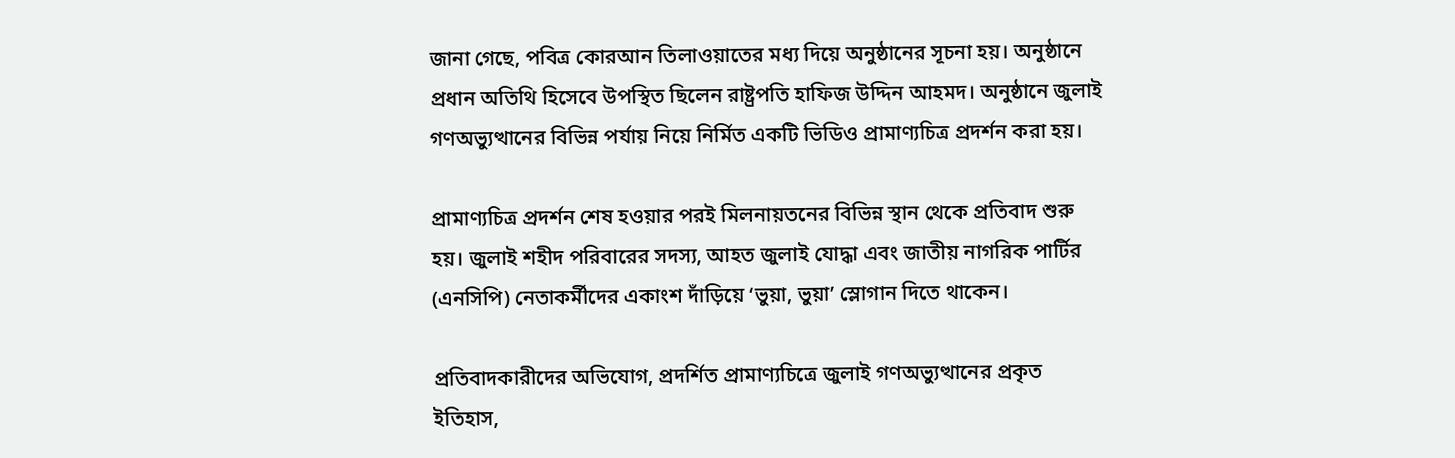জানা গেছে, পবিত্র কোরআন তিলাওয়াতের মধ্য দিয়ে অনুষ্ঠানের সূচনা হয়। অনুষ্ঠানে প্রধান অতিথি হিসেবে উপস্থিত ছিলেন রাষ্ট্রপতি হাফিজ উদ্দিন আহমদ। অনুষ্ঠানে জুলাই গণঅভ্যুত্থানের বিভিন্ন পর্যায় নিয়ে নির্মিত একটি ভিডিও প্রামাণ্যচিত্র প্রদর্শন করা হয়।

প্রামাণ্যচিত্র প্রদর্শন শেষ হওয়ার পরই মিলনায়তনের বিভিন্ন স্থান থেকে প্রতিবাদ শুরু হয়। জুলাই শহীদ পরিবারের সদস্য, আহত জুলাই যোদ্ধা এবং জাতীয় নাগরিক পার্টির (এনসিপি) নেতাকর্মীদের একাংশ দাঁড়িয়ে ‘ভুয়া, ভুয়া’ স্লোগান দিতে থাকেন।

প্রতিবাদকারীদের অভিযোগ, প্রদর্শিত প্রামাণ্যচিত্রে জুলাই গণঅভ্যুত্থানের প্রকৃত ইতিহাস,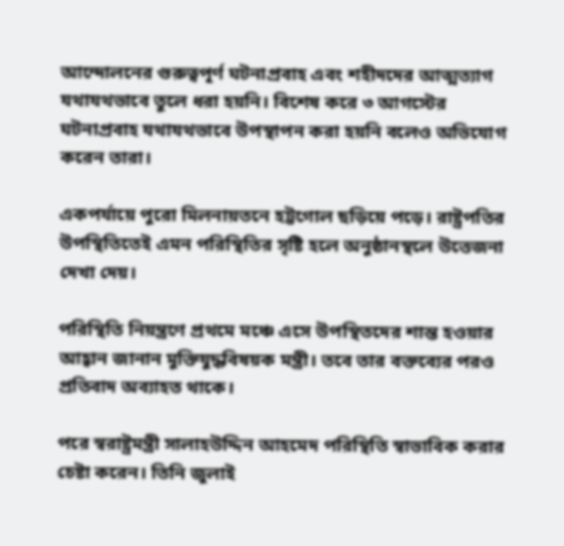আন্দোলনের গুরুত্বপূর্ণ ঘটনাপ্রবাহ এবং শহীদদের আত্মত্যাগ যথাযথভাবে তুলে ধরা হয়নি। বিশেষ করে ৩ আগস্টের ঘটনাপ্রবাহ যথাযথভাবে উপস্থাপন করা হয়নি বলেও অভিযোগ করেন তারা।

একপর্যায়ে পুরো মিলনায়তনে হট্টগোল ছড়িয়ে পড়ে। রাষ্ট্রপতির উপস্থিতিতেই এমন পরিস্থিতির সৃষ্টি হলে অনুষ্ঠানস্থলে উত্তেজনা দেখা দেয়।

পরিস্থিতি নিয়ন্ত্রণে প্রথমে মঞ্চে এসে উপস্থিতদের শান্ত হওয়ার আহ্বান জানান মুক্তিযুদ্ধবিষয়ক মন্ত্রী। তবে তার বক্তব্যের পরও প্রতিবাদ অব্যাহত থাকে।

পরে স্বরাষ্ট্রমন্ত্রী সালাহউদ্দিন আহমেদ পরিস্থিতি স্বাভাবিক করার চেষ্টা করেন। তিনি জুলাই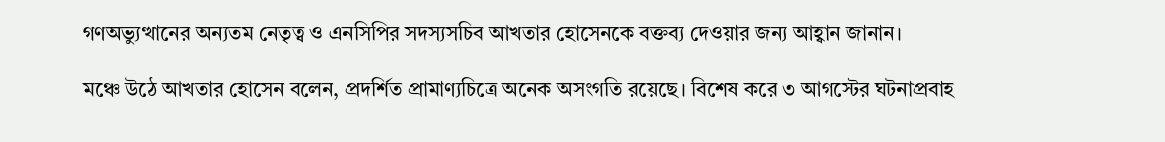গণঅভ্যুত্থানের অন্যতম নেতৃত্ব ও এনসিপির সদস্যসচিব আখতার হোসেনকে বক্তব্য দেওয়ার জন্য আহ্বান জানান।

মঞ্চে উঠে আখতার হোসেন বলেন, প্রদর্শিত প্রামাণ্যচিত্রে অনেক অসংগতি রয়েছে। বিশেষ করে ৩ আগস্টের ঘটনাপ্রবাহ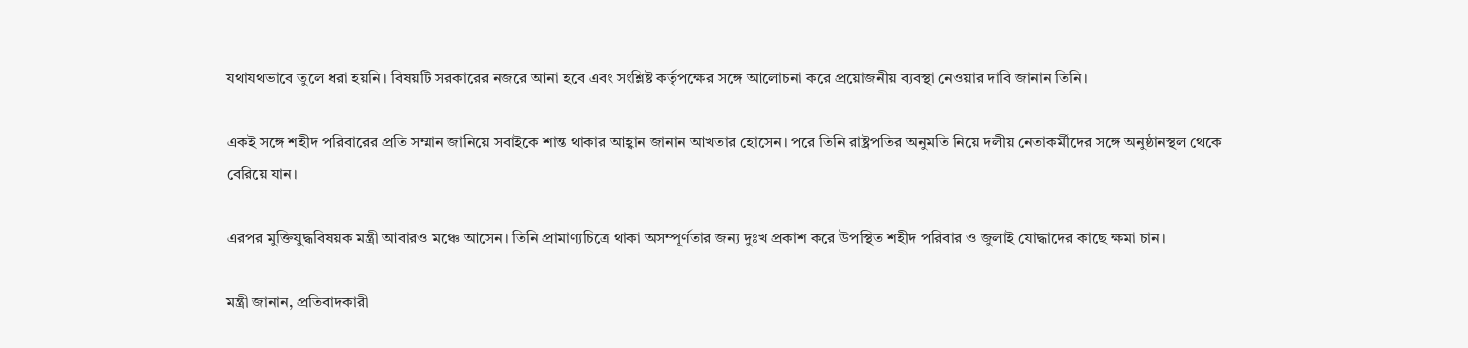যথাযথভাবে তুলে ধরা হয়নি। বিষয়টি সরকারের নজরে আনা হবে এবং সংশ্লিষ্ট কর্তৃপক্ষের সঙ্গে আলোচনা করে প্রয়োজনীয় ব্যবস্থা নেওয়ার দাবি জানান তিনি।

একই সঙ্গে শহীদ পরিবারের প্রতি সম্মান জানিয়ে সবাইকে শান্ত থাকার আহ্বান জানান আখতার হোসেন। পরে তিনি রাষ্ট্রপতির অনুমতি নিয়ে দলীয় নেতাকর্মীদের সঙ্গে অনুষ্ঠানস্থল থেকে বেরিয়ে যান।

এরপর মুক্তিযুদ্ধবিষয়ক মন্ত্রী আবারও মঞ্চে আসেন। তিনি প্রামাণ্যচিত্রে থাকা অসম্পূর্ণতার জন্য দুঃখ প্রকাশ করে উপস্থিত শহীদ পরিবার ও জুলাই যোদ্ধাদের কাছে ক্ষমা চান।

মন্ত্রী জানান, প্রতিবাদকারী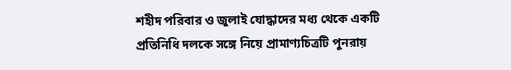শহীদ পরিবার ও জুলাই যোদ্ধাদের মধ্য থেকে একটি প্রতিনিধি দলকে সঙ্গে নিয়ে প্রামাণ্যচিত্রটি পুনরায়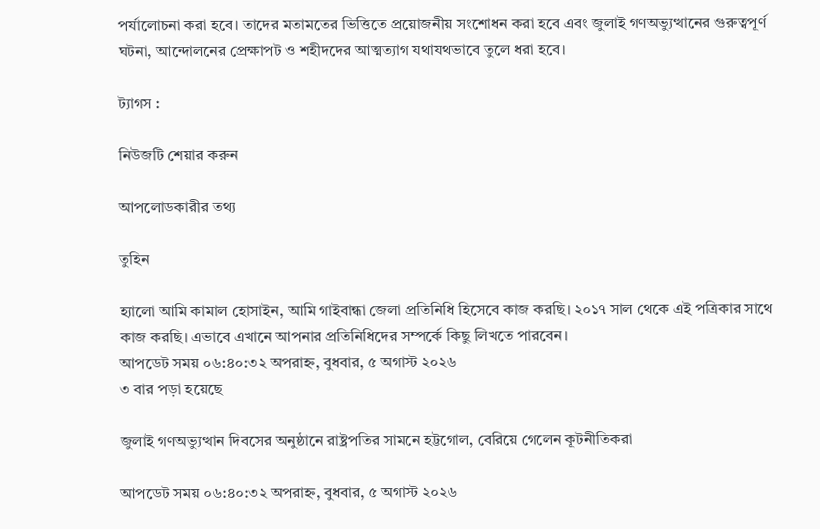পর্যালোচনা করা হবে। তাদের মতামতের ভিত্তিতে প্রয়োজনীয় সংশোধন করা হবে এবং জুলাই গণঅভ্যুত্থানের গুরুত্বপূর্ণ ঘটনা, আন্দোলনের প্রেক্ষাপট ও শহীদদের আত্মত্যাগ যথাযথভাবে তুলে ধরা হবে।

ট্যাগস :

নিউজটি শেয়ার করুন

আপলোডকারীর তথ্য

তুহিন

হ্যালো আমি কামাল হোসাইন, আমি গাইবান্ধা জেলা প্রতিনিধি হিসেবে কাজ করছি। ২০১৭ সাল থেকে এই পত্রিকার সাথে কাজ করছি। এভাবে এখানে আপনার প্রতিনিধিদের সম্পর্কে কিছু লিখতে পারবেন।
আপডেট সময় ০৬:৪০:৩২ অপরাহ্ন, বুধবার, ৫ অগাস্ট ২০২৬
৩ বার পড়া হয়েছে

জুলাই গণঅভ্যুত্থান দিবসের অনুষ্ঠানে রাষ্ট্রপতির সামনে হট্টগোল, বেরিয়ে গেলেন কূটনীতিকরা

আপডেট সময় ০৬:৪০:৩২ অপরাহ্ন, বুধবার, ৫ অগাস্ট ২০২৬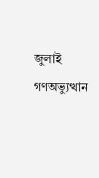জুলাই গণঅভ্যুত্থান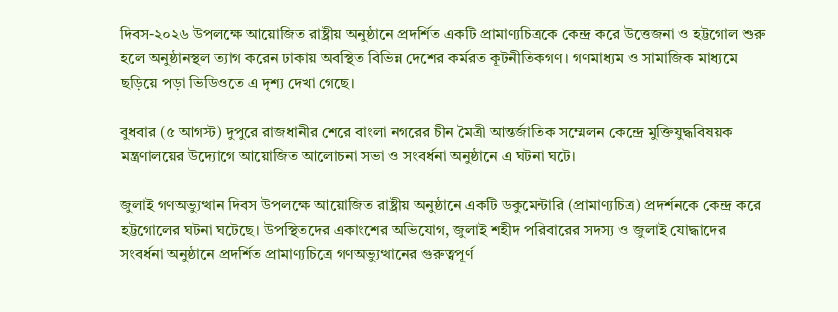দিবস-২০২৬ উপলক্ষে আয়োজিত রাষ্ট্রীয় অনুষ্ঠানে প্রদর্শিত একটি প্রামাণ্যচিত্রকে কেন্দ্র করে উত্তেজনা ও হট্টগোল শুরু হলে অনুষ্ঠানস্থল ত্যাগ করেন ঢাকায় অবস্থিত বিভিন্ন দেশের কর্মরত কূটনীতিকগণ। গণমাধ্যম ও সামাজিক মাধ্যমে ছড়িয়ে পড়া ভিডিওতে এ দৃশ্য দেখা গেছে।

বুধবার (৫ আগস্ট) দুপুরে রাজধানীর শেরে বাংলা নগরের চীন মৈত্রী আন্তর্জাতিক সম্মেলন কেন্দ্রে মুক্তিযুদ্ধবিষয়ক মন্ত্রণালয়ের উদ্যোগে আয়োজিত আলোচনা সভা ও সংবর্ধনা অনুষ্ঠানে এ ঘটনা ঘটে।

জুলাই গণঅভ্যুত্থান দিবস উপলক্ষে আয়োজিত রাষ্ট্রীয় অনুষ্ঠানে একটি ডকুমেন্টারি (প্রামাণ্যচিত্র) প্রদর্শনকে কেন্দ্র করে হট্টগোলের ঘটনা ঘটেছে। উপস্থিতদের একাংশের অভিযোগ, জুলাই শহীদ পরিবারের সদস্য ও জুলাই যোদ্ধাদের সংবর্ধনা অনুষ্ঠানে প্রদর্শিত প্রামাণ্যচিত্রে গণঅভ্যুত্থানের গুরুত্বপূর্ণ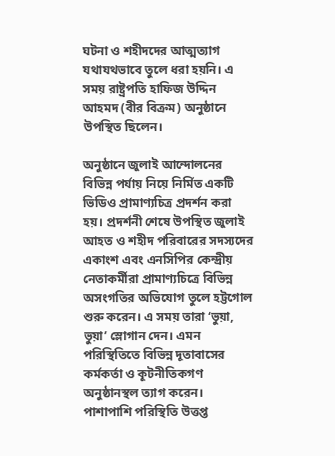ঘটনা ও শহীদদের আত্মত্যাগ যথাযথভাবে তুলে ধরা হয়নি। এ সময় রাষ্ট্রপতি হাফিজ উদ্দিন আহমদ (বীর বিক্রম) অনুষ্ঠানে উপস্থিত ছিলেন।

অনুষ্ঠানে জুলাই আন্দোলনের বিভিন্ন পর্যায় নিয়ে নির্মিত একটি ভিডিও প্রামাণ্যচিত্র প্রদর্শন করা হয়। প্রদর্শনী শেষে উপস্থিত জুলাই আহত ও শহীদ পরিবারের সদস্যদের একাংশ এবং এনসিপির কেন্দ্রীয় নেতাকর্মীরা প্রামাণ্যচিত্রে বিভিন্ন অসংগতির অভিযোগ তুলে হট্টগোল শুরু করেন। এ সময় তারা ‘ভুয়া, ভুয়া’ স্লোগান দেন। এমন পরিস্থিতিতে বিভিন্ন দূতাবাসের কর্মকর্তা ও কূটনীতিকগণ অনুষ্ঠানস্থল ত্যাগ করেন। পাশাপাশি পরিস্থিতি উত্তপ্ত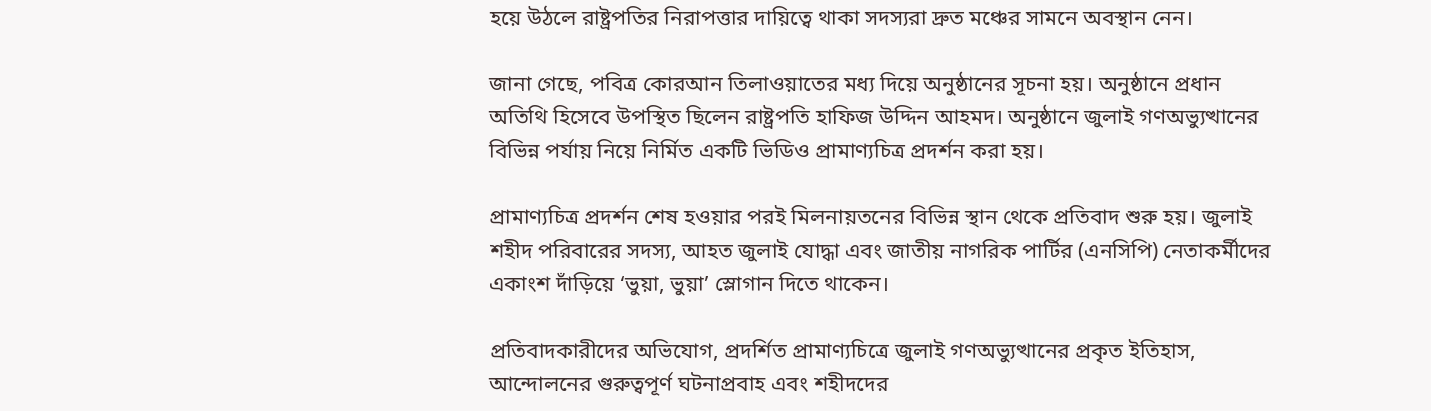হয়ে উঠলে রাষ্ট্রপতির নিরাপত্তার দায়িত্বে থাকা সদস্যরা দ্রুত মঞ্চের সামনে অবস্থান নেন।

জানা গেছে, পবিত্র কোরআন তিলাওয়াতের মধ্য দিয়ে অনুষ্ঠানের সূচনা হয়। অনুষ্ঠানে প্রধান অতিথি হিসেবে উপস্থিত ছিলেন রাষ্ট্রপতি হাফিজ উদ্দিন আহমদ। অনুষ্ঠানে জুলাই গণঅভ্যুত্থানের বিভিন্ন পর্যায় নিয়ে নির্মিত একটি ভিডিও প্রামাণ্যচিত্র প্রদর্শন করা হয়।

প্রামাণ্যচিত্র প্রদর্শন শেষ হওয়ার পরই মিলনায়তনের বিভিন্ন স্থান থেকে প্রতিবাদ শুরু হয়। জুলাই শহীদ পরিবারের সদস্য, আহত জুলাই যোদ্ধা এবং জাতীয় নাগরিক পার্টির (এনসিপি) নেতাকর্মীদের একাংশ দাঁড়িয়ে ‘ভুয়া, ভুয়া’ স্লোগান দিতে থাকেন।

প্রতিবাদকারীদের অভিযোগ, প্রদর্শিত প্রামাণ্যচিত্রে জুলাই গণঅভ্যুত্থানের প্রকৃত ইতিহাস, আন্দোলনের গুরুত্বপূর্ণ ঘটনাপ্রবাহ এবং শহীদদের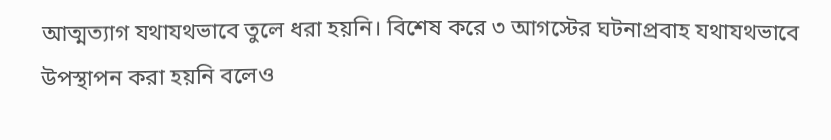আত্মত্যাগ যথাযথভাবে তুলে ধরা হয়নি। বিশেষ করে ৩ আগস্টের ঘটনাপ্রবাহ যথাযথভাবে উপস্থাপন করা হয়নি বলেও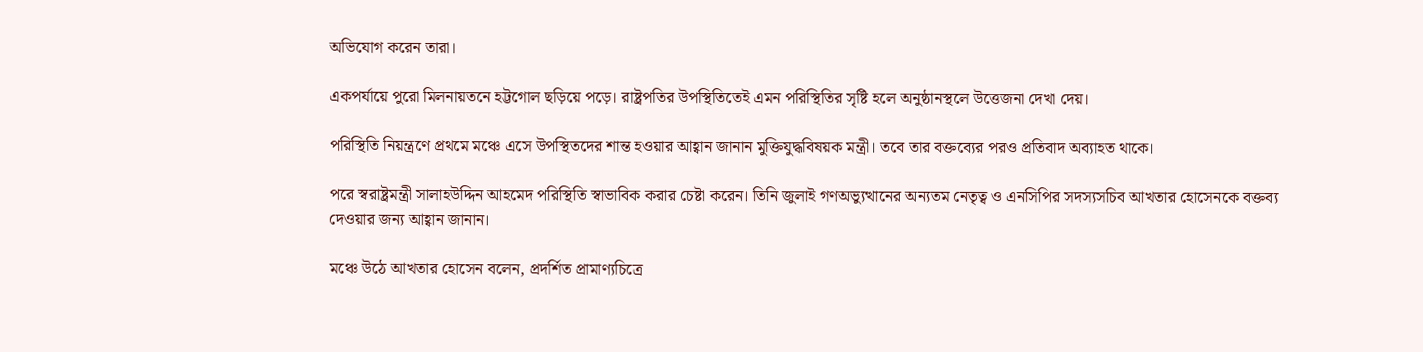অভিযোগ করেন তারা।

একপর্যায়ে পুরো মিলনায়তনে হট্টগোল ছড়িয়ে পড়ে। রাষ্ট্রপতির উপস্থিতিতেই এমন পরিস্থিতির সৃষ্টি হলে অনুষ্ঠানস্থলে উত্তেজনা দেখা দেয়।

পরিস্থিতি নিয়ন্ত্রণে প্রথমে মঞ্চে এসে উপস্থিতদের শান্ত হওয়ার আহ্বান জানান মুক্তিযুদ্ধবিষয়ক মন্ত্রী। তবে তার বক্তব্যের পরও প্রতিবাদ অব্যাহত থাকে।

পরে স্বরাষ্ট্রমন্ত্রী সালাহউদ্দিন আহমেদ পরিস্থিতি স্বাভাবিক করার চেষ্টা করেন। তিনি জুলাই গণঅভ্যুত্থানের অন্যতম নেতৃত্ব ও এনসিপির সদস্যসচিব আখতার হোসেনকে বক্তব্য দেওয়ার জন্য আহ্বান জানান।

মঞ্চে উঠে আখতার হোসেন বলেন, প্রদর্শিত প্রামাণ্যচিত্রে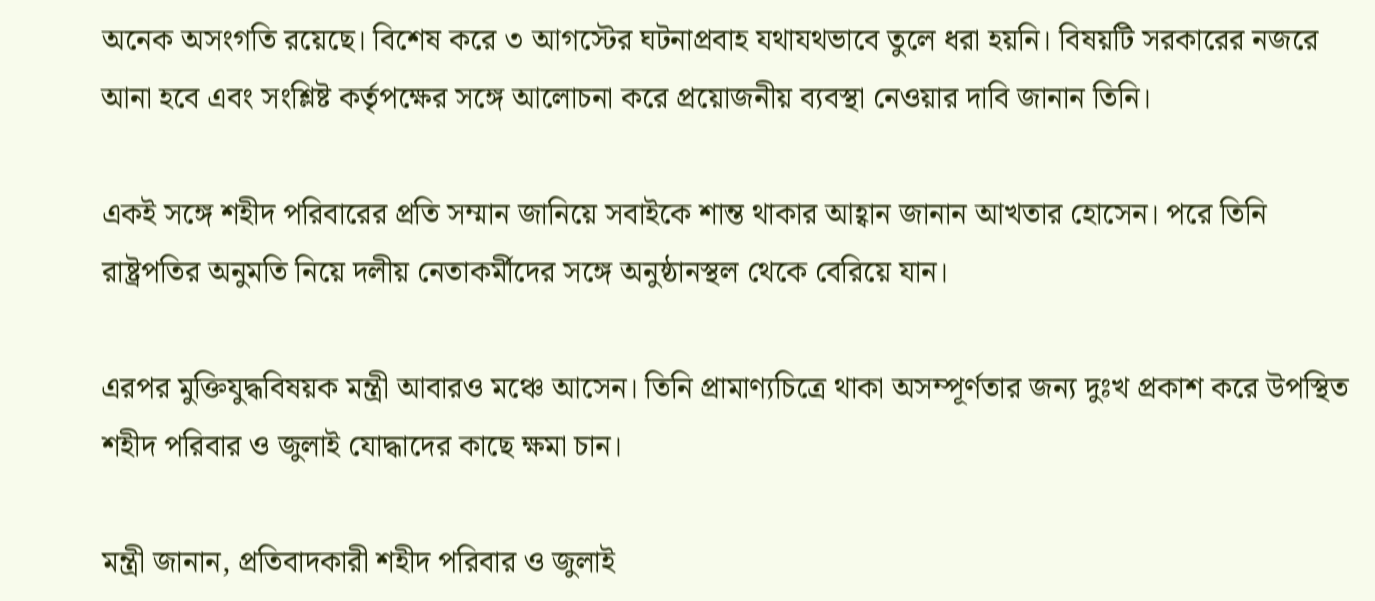অনেক অসংগতি রয়েছে। বিশেষ করে ৩ আগস্টের ঘটনাপ্রবাহ যথাযথভাবে তুলে ধরা হয়নি। বিষয়টি সরকারের নজরে আনা হবে এবং সংশ্লিষ্ট কর্তৃপক্ষের সঙ্গে আলোচনা করে প্রয়োজনীয় ব্যবস্থা নেওয়ার দাবি জানান তিনি।

একই সঙ্গে শহীদ পরিবারের প্রতি সম্মান জানিয়ে সবাইকে শান্ত থাকার আহ্বান জানান আখতার হোসেন। পরে তিনি রাষ্ট্রপতির অনুমতি নিয়ে দলীয় নেতাকর্মীদের সঙ্গে অনুষ্ঠানস্থল থেকে বেরিয়ে যান।

এরপর মুক্তিযুদ্ধবিষয়ক মন্ত্রী আবারও মঞ্চে আসেন। তিনি প্রামাণ্যচিত্রে থাকা অসম্পূর্ণতার জন্য দুঃখ প্রকাশ করে উপস্থিত শহীদ পরিবার ও জুলাই যোদ্ধাদের কাছে ক্ষমা চান।

মন্ত্রী জানান, প্রতিবাদকারী শহীদ পরিবার ও জুলাই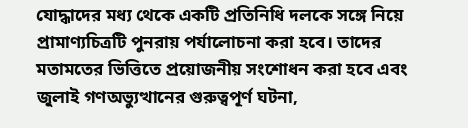যোদ্ধাদের মধ্য থেকে একটি প্রতিনিধি দলকে সঙ্গে নিয়ে প্রামাণ্যচিত্রটি পুনরায় পর্যালোচনা করা হবে। তাদের মতামতের ভিত্তিতে প্রয়োজনীয় সংশোধন করা হবে এবং জুলাই গণঅভ্যুত্থানের গুরুত্বপূর্ণ ঘটনা,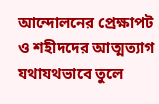আন্দোলনের প্রেক্ষাপট ও শহীদদের আত্মত্যাগ যথাযথভাবে তুলে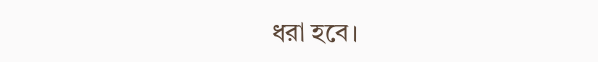ধরা হবে।